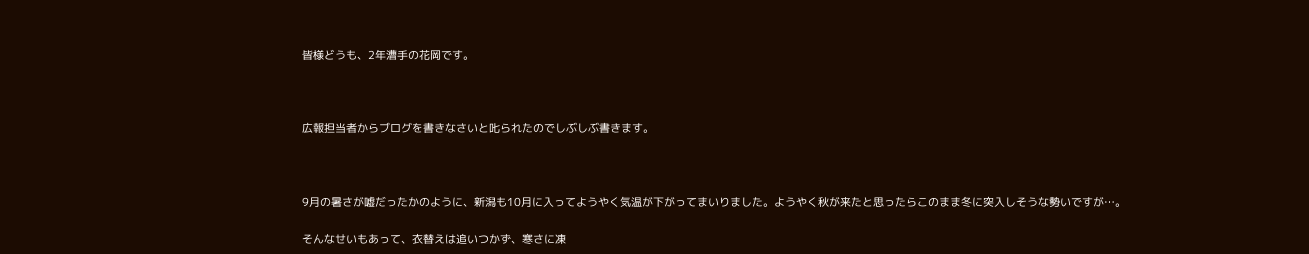皆様どうも、2年漕手の花岡です。



広報担当者からブログを書きなさいと𠮟られたのでしぶしぶ書きます。



9月の暑さが嘘だったかのように、新潟も10月に入ってようやく気温が下がってまいりました。ようやく秋が来たと思ったらこのまま冬に突入しそうな勢いですが…。

そんなせいもあって、衣替えは追いつかず、寒さに凍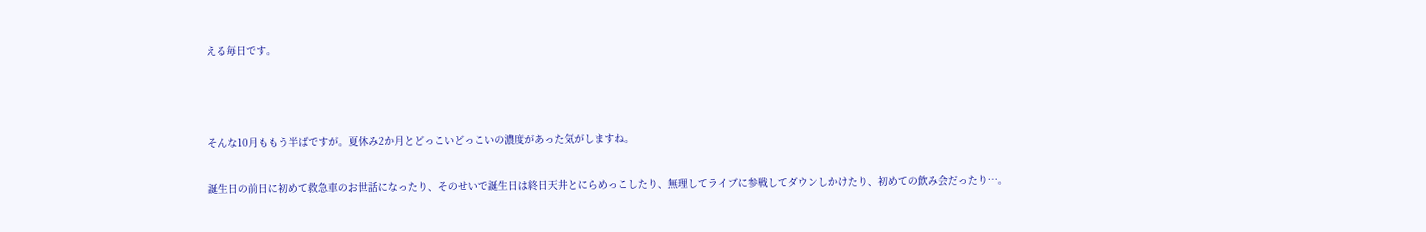える毎日です。



そんな10月ももう半ばですが。夏休み2か月とどっこいどっこいの濃度があった気がしますね。

誕生日の前日に初めて救急車のお世話になったり、そのせいで誕生日は終日天井とにらめっこしたり、無理してライブに参戦してダウンしかけたり、初めての飲み会だったり…。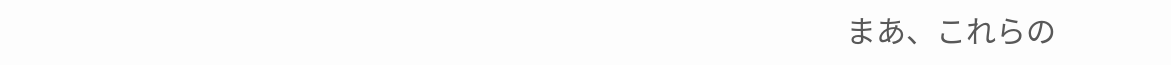まあ、これらの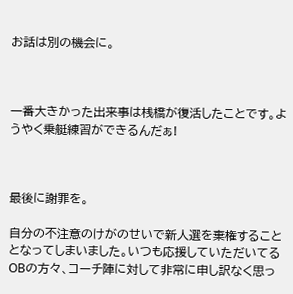お話は別の機会に。



一番大きかった出来事は桟橋が復活したことです。ようやく乗艇練習ができるんだぁ!



最後に謝罪を。

自分の不注意のけがのせいで新人選を棄権することとなってしまいました。いつも応援していただいてるOBの方々、コーチ陣に対して非常に申し訳なく思っ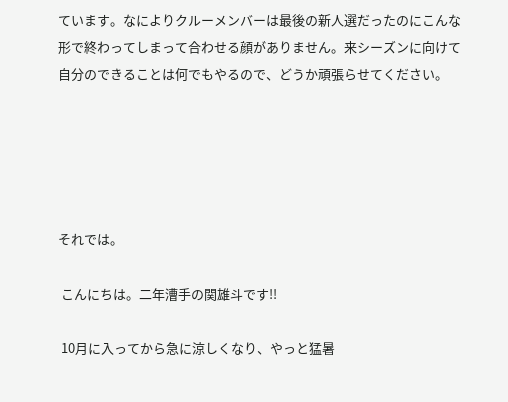ています。なによりクルーメンバーは最後の新人選だったのにこんな形で終わってしまって合わせる顔がありません。来シーズンに向けて自分のできることは何でもやるので、どうか頑張らせてください。





それでは。

 こんにちは。二年漕手の関雄斗です!!

 10月に入ってから急に涼しくなり、やっと猛暑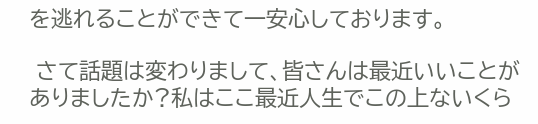を逃れることができて一安心しております。

 さて話題は変わりまして、皆さんは最近いいことがありましたか?私はここ最近人生でこの上ないくら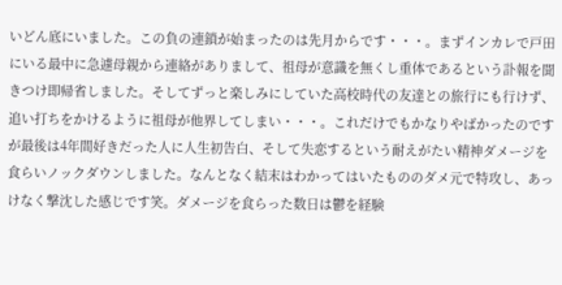いどん底にいました。この負の連鎖が始まったのは先月からです・・・。まずインカレで戸田にいる最中に急遽母親から連絡がありまして、祖母が意識を無くし重体であるという訃報を聞きつけ即帰省しました。そしてずっと楽しみにしていた高校時代の友達との旅行にも行けず、追い打ちをかけるように祖母が他界してしまい・・・。これだけでもかなりやばかったのですが最後は4年間好きだった人に人生初告白、そして失恋するという耐えがたい精神ダメージを食らいノックダウンしました。なんとなく結末はわかってはいたもののダメ元で特攻し、あっけなく撃沈した感じです笑。ダメージを食らった数日は鬱を経験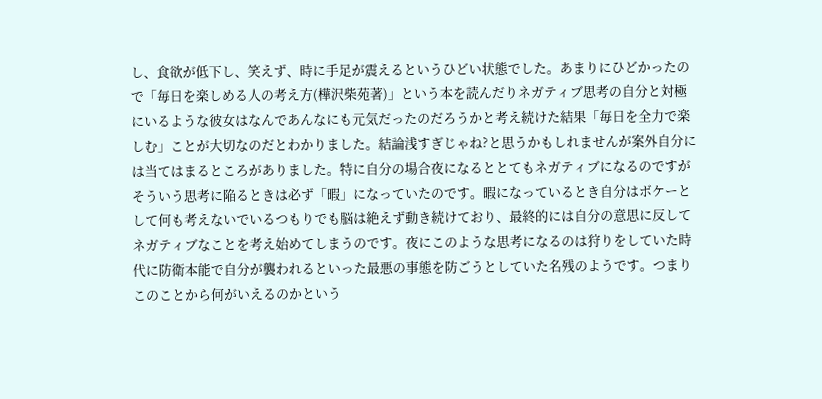し、食欲が低下し、笑えず、時に手足が震えるというひどい状態でした。あまりにひどかったので「毎日を楽しめる人の考え方(樺沢柴苑著)」という本を読んだりネガティブ思考の自分と対極にいるような彼女はなんであんなにも元気だったのだろうかと考え続けた結果「毎日を全力で楽しむ」ことが大切なのだとわかりました。結論浅すぎじゃね?と思うかもしれませんが案外自分には当てはまるところがありました。特に自分の場合夜になるととてもネガティブになるのですがそういう思考に陥るときは必ず「暇」になっていたのです。暇になっているとき自分はボケーとして何も考えないでいるつもりでも脳は絶えず動き続けており、最終的には自分の意思に反してネガティブなことを考え始めてしまうのです。夜にこのような思考になるのは狩りをしていた時代に防衛本能で自分が襲われるといった最悪の事態を防ごうとしていた名残のようです。つまりこのことから何がいえるのかという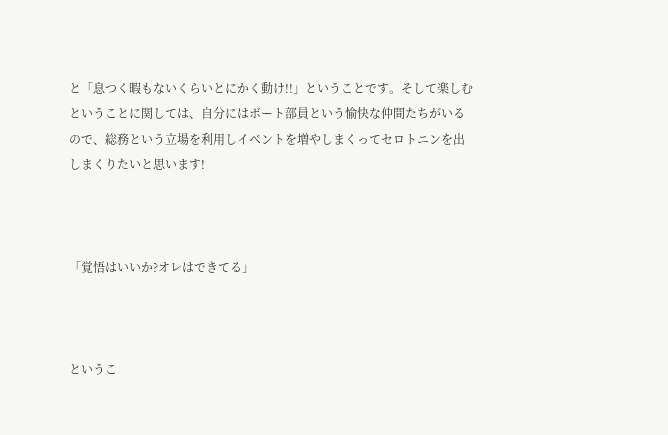と「息つく暇もないくらいとにかく動け!!」ということです。そして楽しむということに関しては、自分にはボート部員という愉快な仲間たちがいるので、総務という立場を利用しイベントを増やしまくってセロトニンを出しまくりたいと思います!



「覚悟はいいか?オレはできてる」



というこ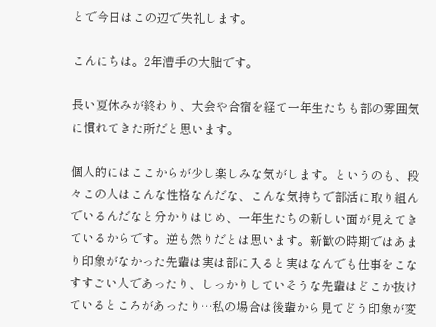とで今日はこの辺で失礼します。

こんにちは。2年漕手の大朏です。

長い夏休みが終わり、大会や合宿を経て一年生たちも部の雰囲気に慣れてきた所だと思います。

個人的にはここからが少し楽しみな気がします。というのも、段々この人はこんな性格なんだな、こんな気持ちで部活に取り組んでいるんだなと分かりはじめ、一年生たちの新しい面が見えてきているからです。逆も然りだとは思います。新歓の時期ではあまり印象がなかった先輩は実は部に入ると実はなんでも仕事をこなすすごい人であったり、しっかりしていそうな先輩はどこか抜けているところがあったり…私の場合は後輩から見てどう印象が変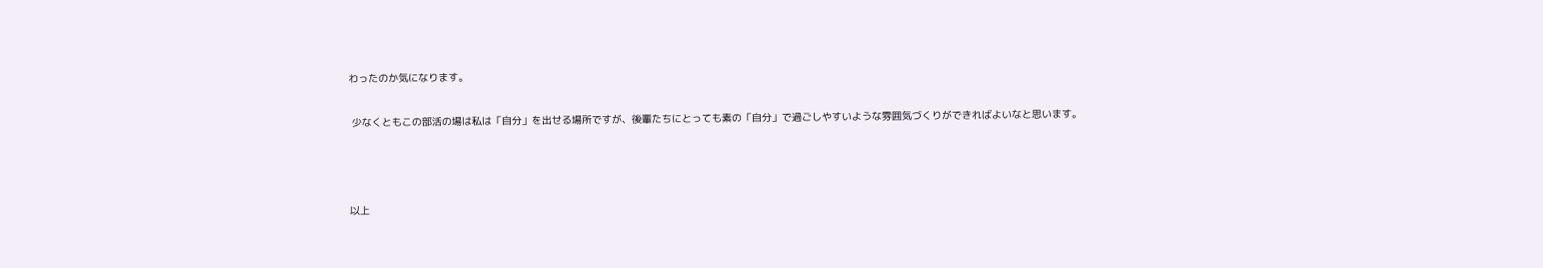わったのか気になります。

 少なくともこの部活の場は私は「自分」を出せる場所ですが、後輩たちにとっても素の「自分」で過ごしやすいような雰囲気づくりができればよいなと思います。



以上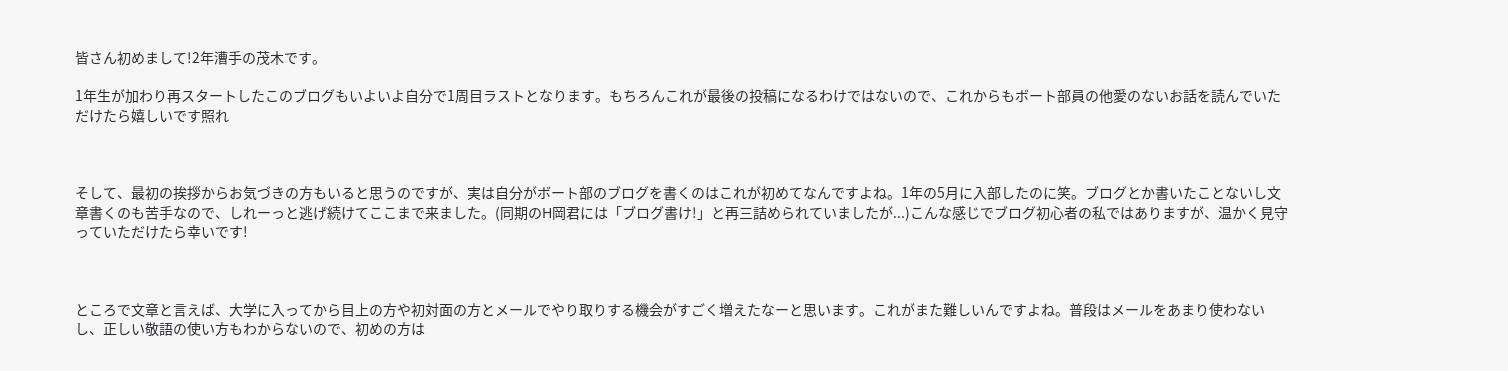皆さん初めまして!2年漕手の茂木です。

1年生が加わり再スタートしたこのブログもいよいよ自分で1周目ラストとなります。もちろんこれが最後の投稿になるわけではないので、これからもボート部員の他愛のないお話を読んでいただけたら嬉しいです照れ



そして、最初の挨拶からお気づきの方もいると思うのですが、実は自分がボート部のブログを書くのはこれが初めてなんですよね。1年の5月に入部したのに笑。ブログとか書いたことないし文章書くのも苦手なので、しれーっと逃げ続けてここまで来ました。(同期のH岡君には「ブログ書け!」と再三詰められていましたが...)こんな感じでブログ初心者の私ではありますが、温かく見守っていただけたら幸いです!



ところで文章と言えば、大学に入ってから目上の方や初対面の方とメールでやり取りする機会がすごく増えたなーと思います。これがまた難しいんですよね。普段はメールをあまり使わないし、正しい敬語の使い方もわからないので、初めの方は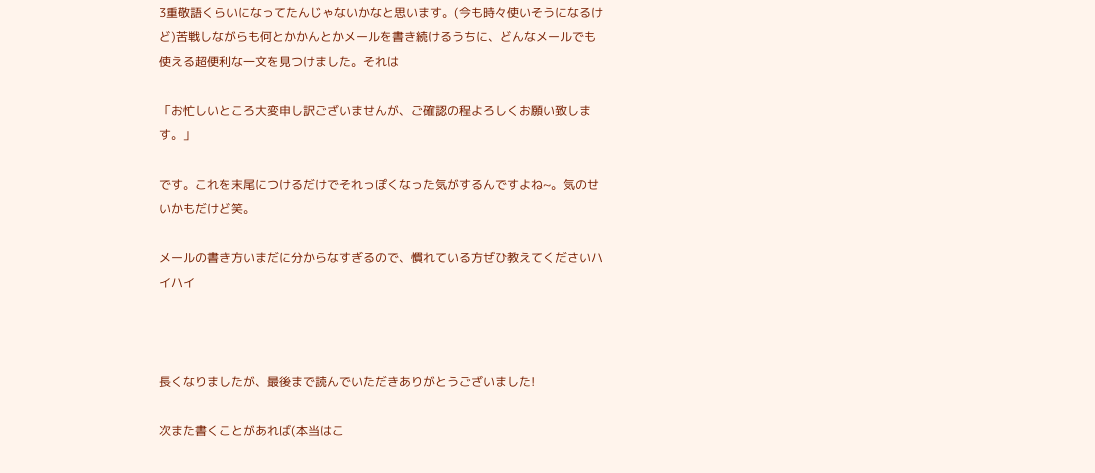3重敬語くらいになってたんじゃないかなと思います。(今も時々使いそうになるけど)苦戦しながらも何とかかんとかメールを書き続けるうちに、どんなメールでも使える超便利な一文を見つけました。それは

「お忙しいところ大変申し訳ございませんが、ご確認の程よろしくお願い致します。」

です。これを末尾につけるだけでそれっぽくなった気がするんですよね~。気のせいかもだけど笑。

メールの書き方いまだに分からなすぎるので、慣れている方ぜひ教えてくださいハイハイ



長くなりましたが、最後まで読んでいただきありがとうございました!

次また書くことがあれば(本当はこ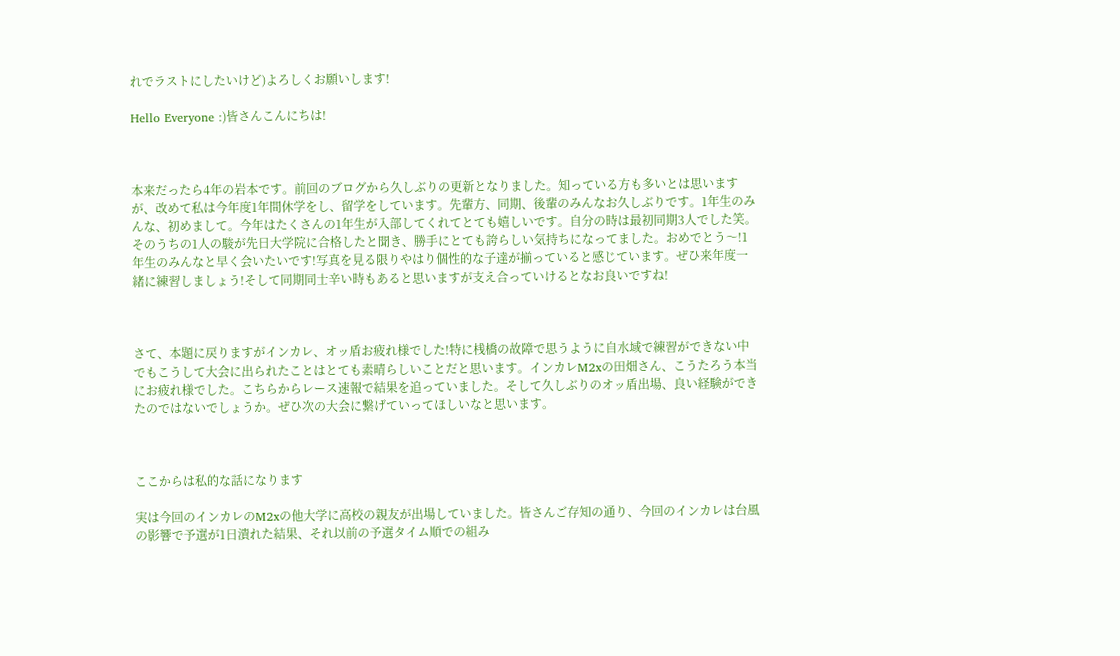れでラストにしたいけど)よろしくお願いします!

Hello Everyone :)皆さんこんにちは!



本来だったら4年の岩本です。前回のブログから久しぶりの更新となりました。知っている方も多いとは思いますが、改めて私は今年度1年間休学をし、留学をしています。先輩方、同期、後輩のみんなお久しぶりです。1年生のみんな、初めまして。今年はたくさんの1年生が入部してくれてとても嬉しいです。自分の時は最初同期3人でした笑。そのうちの1人の駿が先日大学院に合格したと聞き、勝手にとても誇らしい気持ちになってました。おめでとう〜!1年生のみんなと早く会いたいです!写真を見る限りやはり個性的な子達が揃っていると感じています。ぜひ来年度一緒に練習しましょう!そして同期同士辛い時もあると思いますが支え合っていけるとなお良いですね!



さて、本題に戻りますがインカレ、オッ盾お疲れ様でした!特に桟橋の故障で思うように自水域で練習ができない中でもこうして大会に出られたことはとても素晴らしいことだと思います。インカレM2xの田畑さん、こうたろう本当にお疲れ様でした。こちらからレース速報で結果を追っていました。そして久しぶりのオッ盾出場、良い経験ができたのではないでしょうか。ぜひ次の大会に繋げていってほしいなと思います。



ここからは私的な話になります

実は今回のインカレのM2xの他大学に高校の親友が出場していました。皆さんご存知の通り、今回のインカレは台風の影響で予選が1日潰れた結果、それ以前の予選タイム順での組み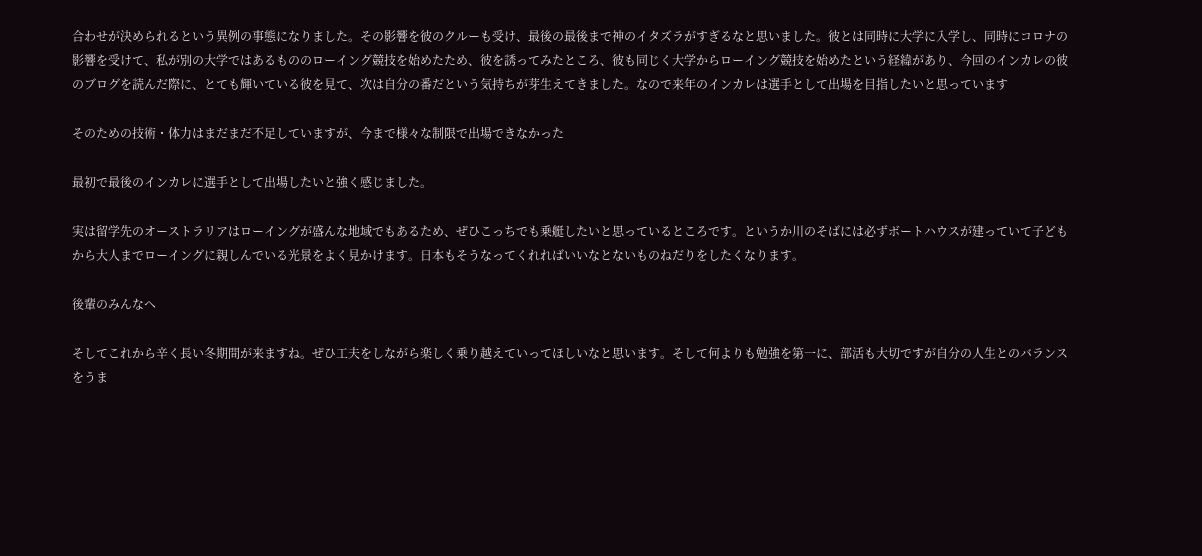合わせが決められるという異例の事態になりました。その影響を彼のクルーも受け、最後の最後まで神のイタズラがすぎるなと思いました。彼とは同時に大学に入学し、同時にコロナの影響を受けて、私が別の大学ではあるもののローイング競技を始めたため、彼を誘ってみたところ、彼も同じく大学からローイング競技を始めたという経緯があり、今回のインカレの彼のブログを読んだ際に、とても輝いている彼を見て、次は自分の番だという気持ちが芽生えてきました。なので来年のインカレは選手として出場を目指したいと思っています

そのための技術・体力はまだまだ不足していますが、今まで様々な制限で出場できなかった

最初で最後のインカレに選手として出場したいと強く感じました。

実は留学先のオーストラリアはローイングが盛んな地域でもあるため、ぜひこっちでも乗艇したいと思っているところです。というか川のそばには必ずボートハウスが建っていて子どもから大人までローイングに親しんでいる光景をよく見かけます。日本もそうなってくれればいいなとないものねだりをしたくなります。

後輩のみんなへ

そしてこれから辛く長い冬期間が来ますね。ぜひ工夫をしながら楽しく乗り越えていってほしいなと思います。そして何よりも勉強を第一に、部活も大切ですが自分の人生とのバランスをうま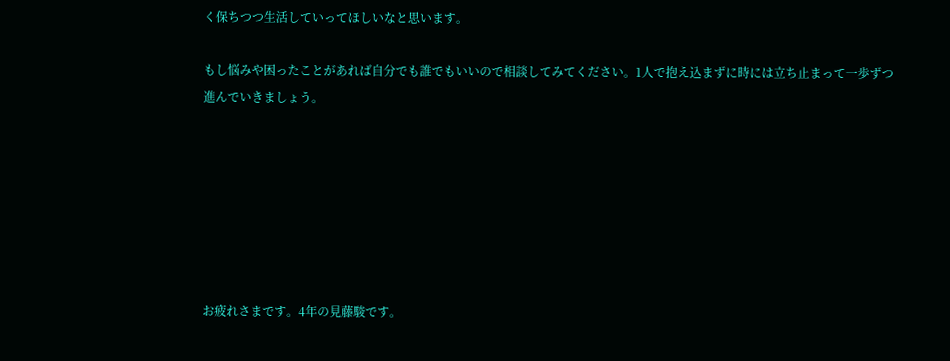く保ちつつ生活していってほしいなと思います。

もし悩みや困ったことがあれば自分でも誰でもいいので相談してみてください。1人で抱え込まずに時には立ち止まって一歩ずつ進んでいきましょう。







お疲れさまです。4年の見藤駿です。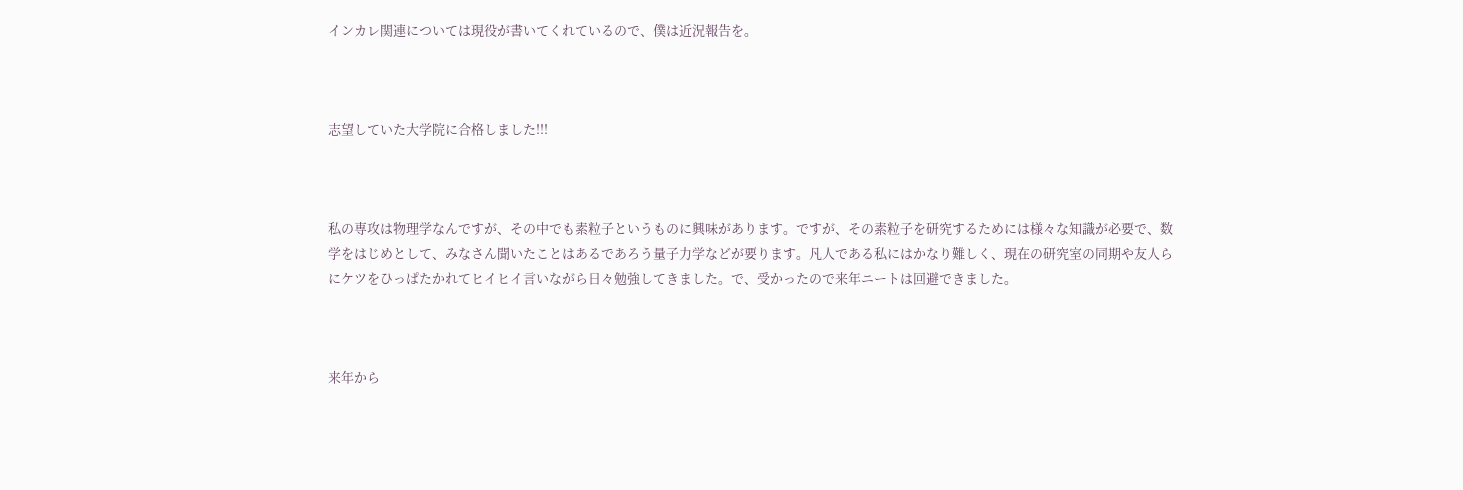インカレ関連については現役が書いてくれているので、僕は近況報告を。



志望していた大学院に合格しました!!!



私の専攻は物理学なんですが、その中でも素粒子というものに興味があります。ですが、その素粒子を研究するためには様々な知識が必要で、数学をはじめとして、みなさん聞いたことはあるであろう量子力学などが要ります。凡人である私にはかなり難しく、現在の研究室の同期や友人らにケツをひっぱたかれてヒイヒイ言いながら日々勉強してきました。で、受かったので来年ニートは回避できました。



来年から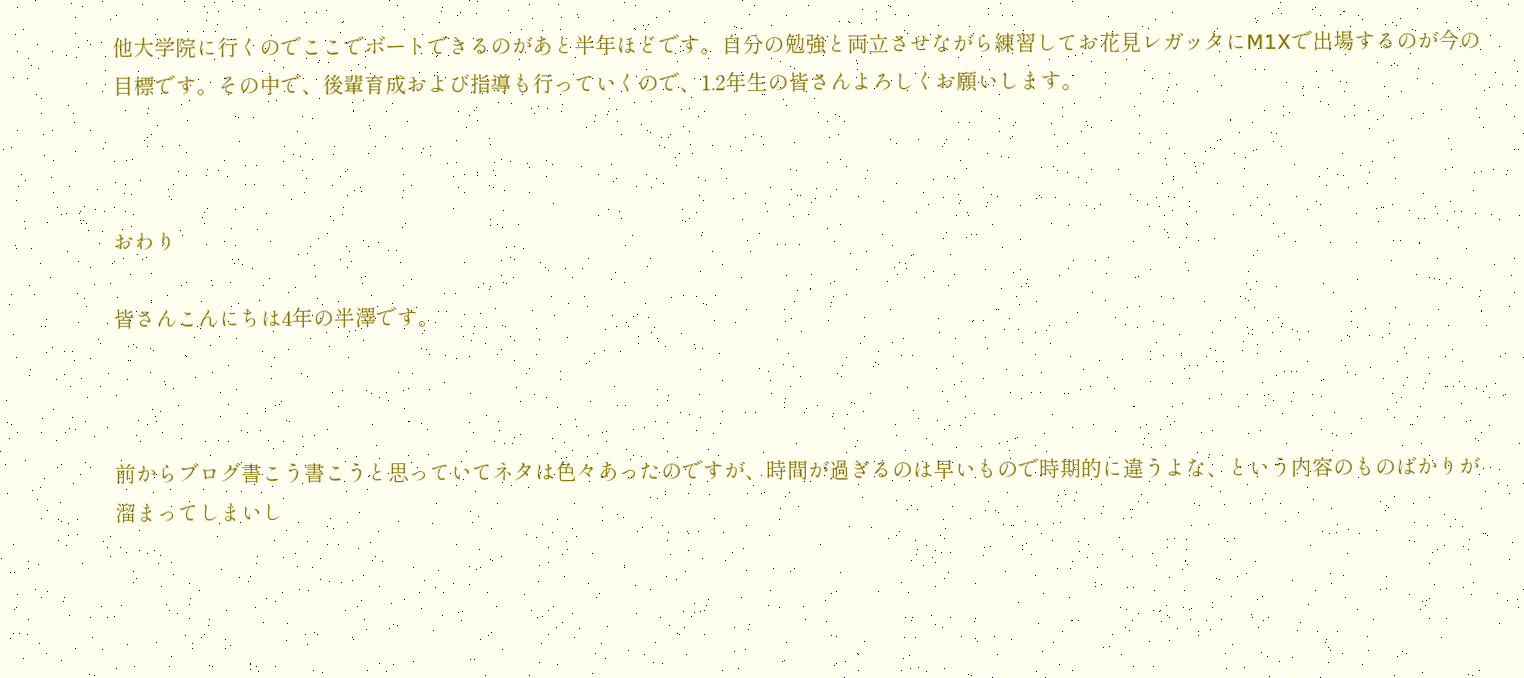他大学院に行くのでここでボートできるのがあと半年ほどです。自分の勉強と両立させながら練習してお花見レガッタにM1Xで出場するのが今の目標です。その中で、後輩育成および指導も行っていくので、1.2年生の皆さんよろしくお願いします。



おわり

皆さんこんにちは4年の半澤です。



前からブログ書こう書こうと思っていてネタは色々あったのですが、時間が過ぎるのは早いもので時期的に違うよな、という内容のものばかりが溜まってしまいし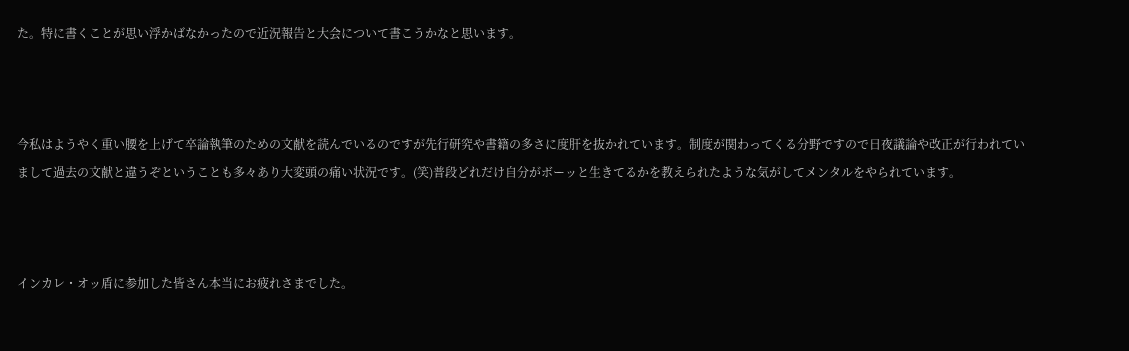た。特に書くことが思い浮かばなかったので近況報告と大会について書こうかなと思います。



今私はようやく重い腰を上げて卒論執筆のための文献を読んでいるのですが先行研究や書籍の多さに度肝を抜かれています。制度が関わってくる分野ですので日夜議論や改正が行われていまして過去の文献と違うぞということも多々あり大変頭の痛い状況です。(笑)普段どれだけ自分がボーッと生きてるかを教えられたような気がしてメンタルをやられています。



インカレ・オッ盾に参加した皆さん本当にお疲れさまでした。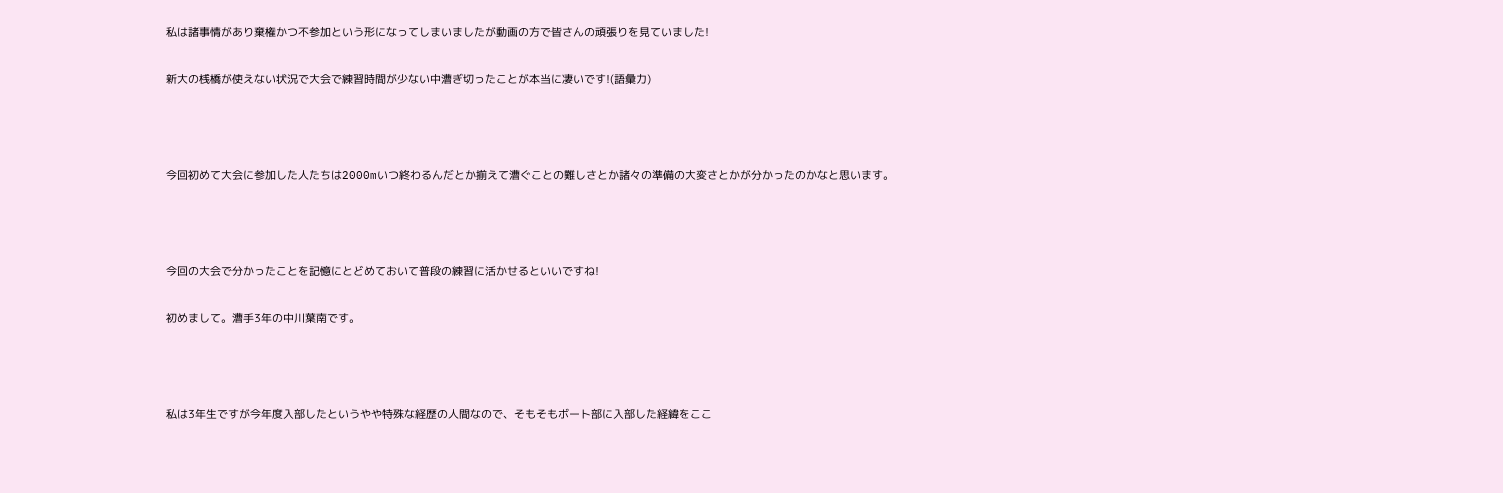私は諸事情があり棄権かつ不参加という形になってしまいましたが動画の方で皆さんの頑張りを見ていました!

新大の桟橋が使えない状況で大会で練習時間が少ない中漕ぎ切ったことが本当に凄いです!(語彙力)



今回初めて大会に参加した人たちは2000mいつ終わるんだとか揃えて漕ぐことの難しさとか諸々の準備の大変さとかが分かったのかなと思います。



今回の大会で分かったことを記憶にとどめておいて普段の練習に活かせるといいですね!

初めまして。漕手3年の中川葉南です。



私は3年生ですが今年度入部したというやや特殊な経歴の人間なので、そもそもボート部に入部した経緯をここ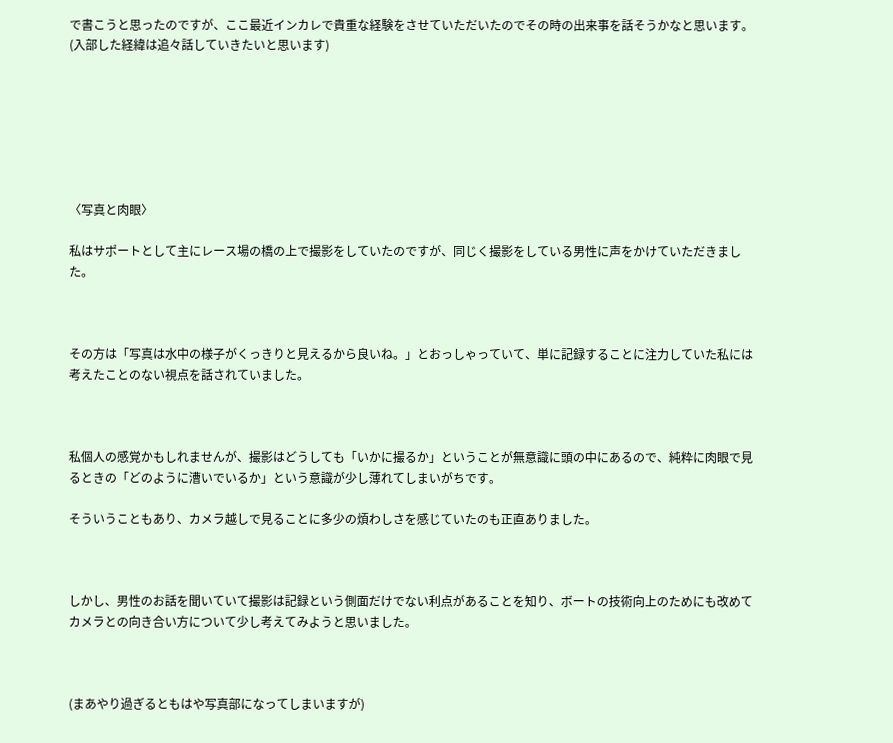で書こうと思ったのですが、ここ最近インカレで貴重な経験をさせていただいたのでその時の出来事を話そうかなと思います。(入部した経緯は追々話していきたいと思います)







〈写真と肉眼〉

私はサポートとして主にレース場の橋の上で撮影をしていたのですが、同じく撮影をしている男性に声をかけていただきました。



その方は「写真は水中の様子がくっきりと見えるから良いね。」とおっしゃっていて、単に記録することに注力していた私には考えたことのない視点を話されていました。



私個人の感覚かもしれませんが、撮影はどうしても「いかに撮るか」ということが無意識に頭の中にあるので、純粋に肉眼で見るときの「どのように漕いでいるか」という意識が少し薄れてしまいがちです。

そういうこともあり、カメラ越しで見ることに多少の煩わしさを感じていたのも正直ありました。



しかし、男性のお話を聞いていて撮影は記録という側面だけでない利点があることを知り、ボートの技術向上のためにも改めてカメラとの向き合い方について少し考えてみようと思いました。



(まあやり過ぎるともはや写真部になってしまいますが)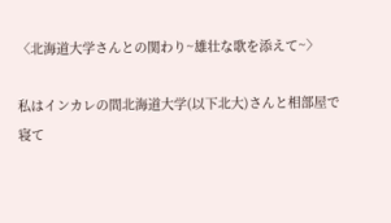〈北海道大学さんとの関わり~雄壮な歌を添えて~〉

私はインカレの間北海道大学(以下北大)さんと相部屋で寝て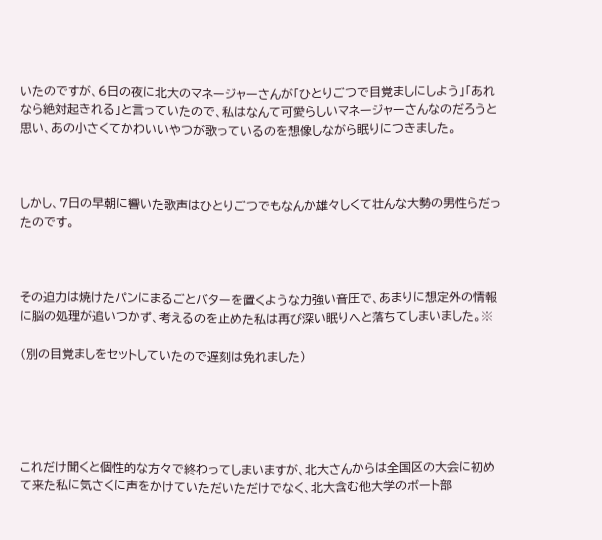いたのですが、6日の夜に北大のマネージャーさんが「ひとりごつで目覚ましにしよう」「あれなら絶対起きれる」と言っていたので、私はなんて可愛らしいマネージャーさんなのだろうと思い、あの小さくてかわいいやつが歌っているのを想像しながら眠りにつきました。



しかし、7日の早朝に響いた歌声はひとりごつでもなんか雄々しくて壮んな大勢の男性らだったのです。



その迫力は焼けたパンにまるごとバターを置くような力強い音圧で、あまりに想定外の情報に脳の処理が追いつかず、考えるのを止めた私は再び深い眠りへと落ちてしまいました。※

(別の目覚ましをセットしていたので遅刻は免れました)





これだけ聞くと個性的な方々で終わってしまいますが、北大さんからは全国区の大会に初めて来た私に気さくに声をかけていただいただけでなく、北大含む他大学のボート部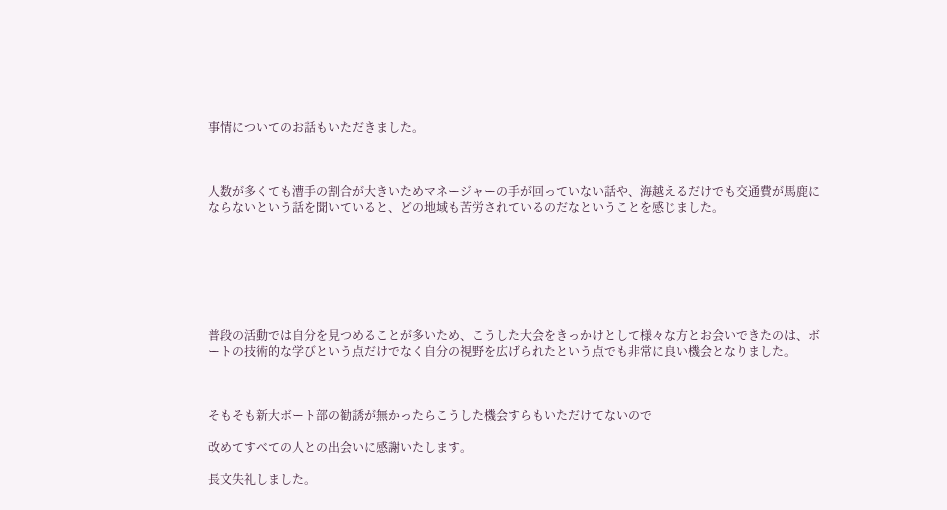事情についてのお話もいただきました。



人数が多くても漕手の割合が大きいためマネージャーの手が回っていない話や、海越えるだけでも交通費が馬鹿にならないという話を聞いていると、どの地域も苦労されているのだなということを感じました。







普段の活動では自分を見つめることが多いため、こうした大会をきっかけとして様々な方とお会いできたのは、ボートの技術的な学びという点だけでなく自分の視野を広げられたという点でも非常に良い機会となりました。



そもそも新大ボート部の勧誘が無かったらこうした機会すらもいただけてないので

改めてすべての人との出会いに感謝いたします。

長文失礼しました。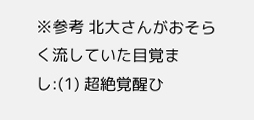※参考 北大さんがおそらく流していた目覚まし:(1) 超絶覚醒ひ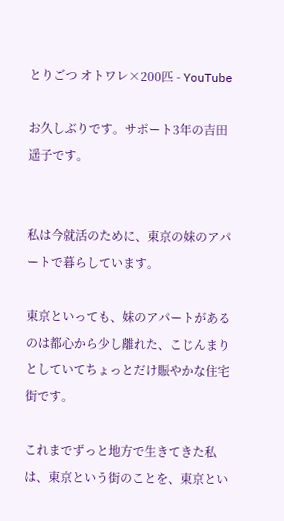とりごつ オトワレ×200匹 - YouTube

お久しぶりです。サポート3年の吉田遥子です。


私は今就活のために、東京の妹のアパートで暮らしています。

東京といっても、妹のアパートがあるのは都心から少し離れた、こじんまりとしていてちょっとだけ賑やかな住宅街です。

これまでずっと地方で生きてきた私は、東京という街のことを、東京とい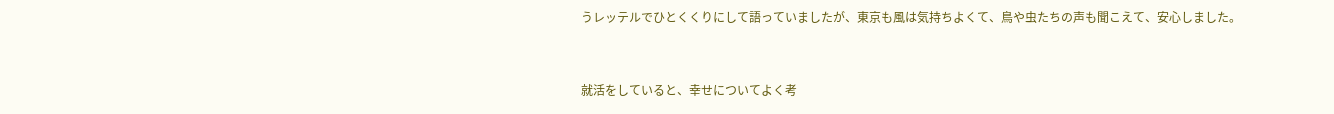うレッテルでひとくくりにして語っていましたが、東京も風は気持ちよくて、鳥や虫たちの声も聞こえて、安心しました。


就活をしていると、幸せについてよく考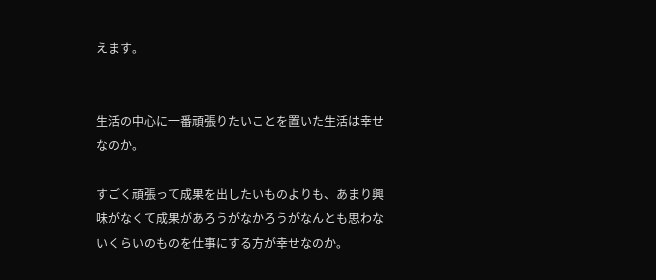えます。


生活の中心に一番頑張りたいことを置いた生活は幸せなのか。

すごく頑張って成果を出したいものよりも、あまり興味がなくて成果があろうがなかろうがなんとも思わないくらいのものを仕事にする方が幸せなのか。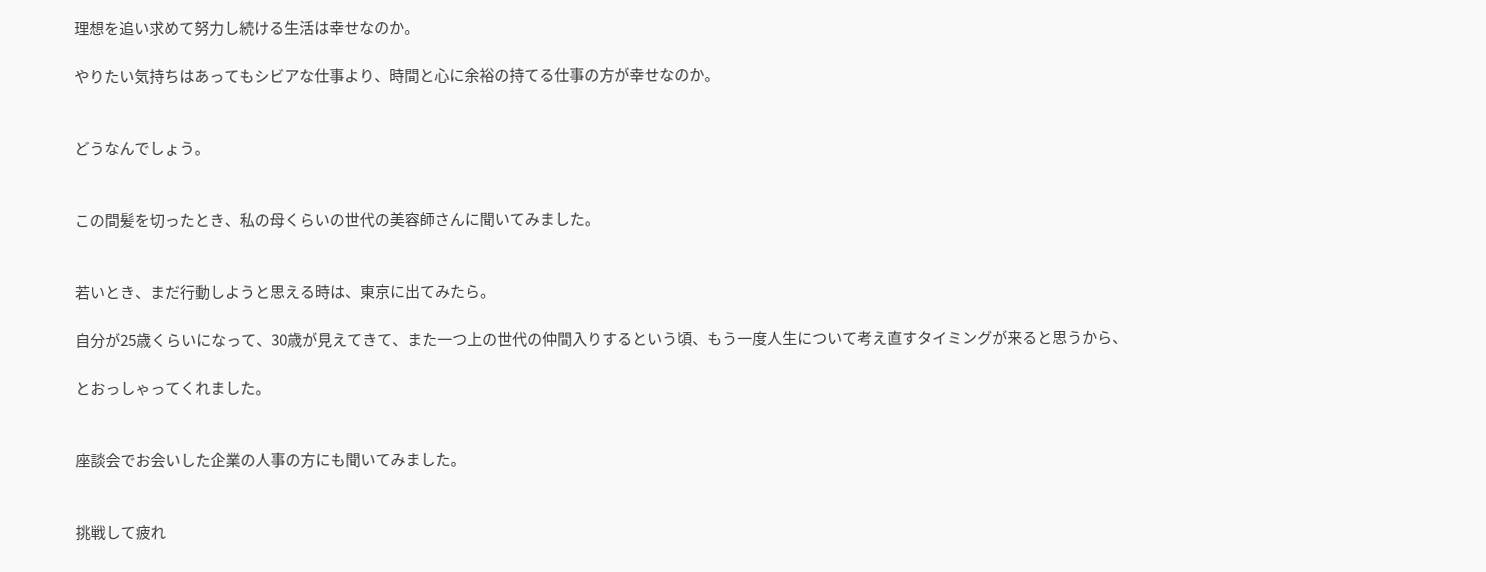理想を追い求めて努力し続ける生活は幸せなのか。

やりたい気持ちはあってもシビアな仕事より、時間と心に余裕の持てる仕事の方が幸せなのか。


どうなんでしょう。


この間髪を切ったとき、私の母くらいの世代の美容師さんに聞いてみました。


若いとき、まだ行動しようと思える時は、東京に出てみたら。

自分が25歳くらいになって、30歳が見えてきて、また一つ上の世代の仲間入りするという頃、もう一度人生について考え直すタイミングが来ると思うから、

とおっしゃってくれました。


座談会でお会いした企業の人事の方にも聞いてみました。


挑戦して疲れ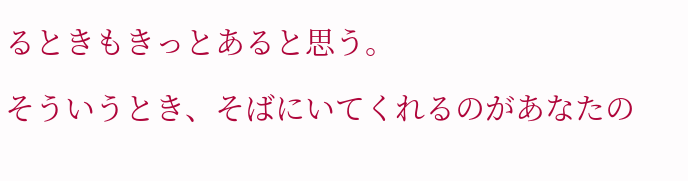るときもきっとあると思う。

そういうとき、そばにいてくれるのがあなたの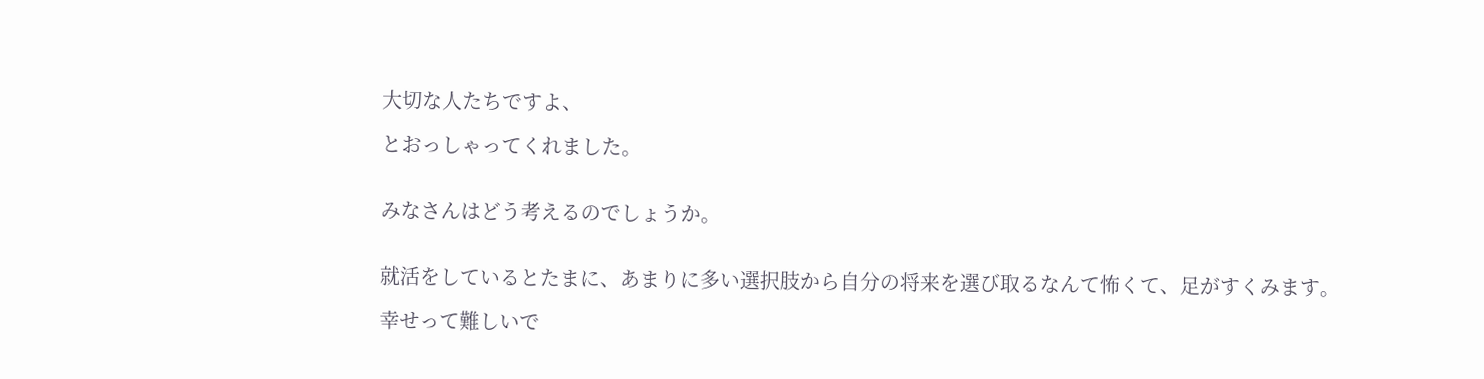大切な人たちですよ、

とおっしゃってくれました。


みなさんはどう考えるのでしょうか。


就活をしているとたまに、あまりに多い選択肢から自分の将来を選び取るなんて怖くて、足がすくみます。

幸せって難しいで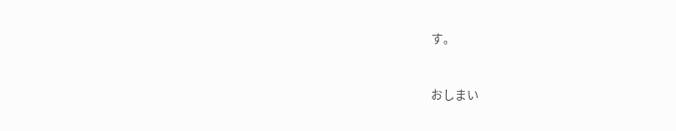す。


おしまい